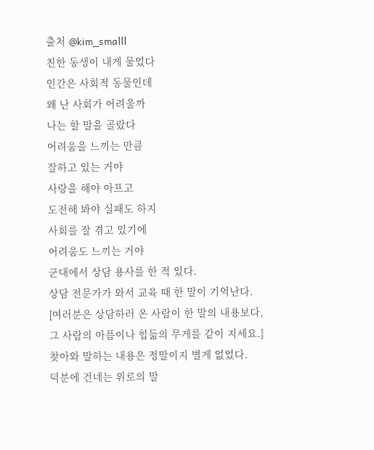출처 @kim_smalll
친한 동생이 내게 물었다
인간은 사회적 동물인데
왜 난 사회가 어려울까
나는 할 말을 골랐다
어려움을 느끼는 만큼
잘하고 있는 거야
사랑을 해야 아프고
도전해 봐야 실패도 하지
사회를 잘 겪고 있기에
어려움도 느끼는 거야
군대에서 상담 용사를 한 적 있다.
상담 전문가가 와서 교육 때 한 말이 기억난다.
[여러분은 상담하러 온 사람이 한 말의 내용보다,
그 사람의 아픔이나 힘듦의 무게를 같이 지세요.]
찾아와 말하는 내용은 정말이지 별게 없었다.
덕분에 건네는 위로의 말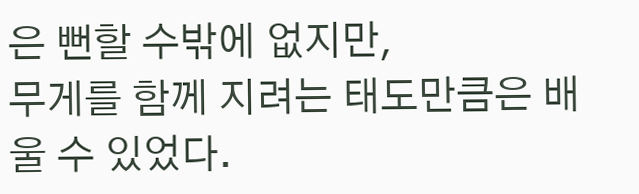은 뻔할 수밖에 없지만,
무게를 함께 지려는 태도만큼은 배울 수 있었다.